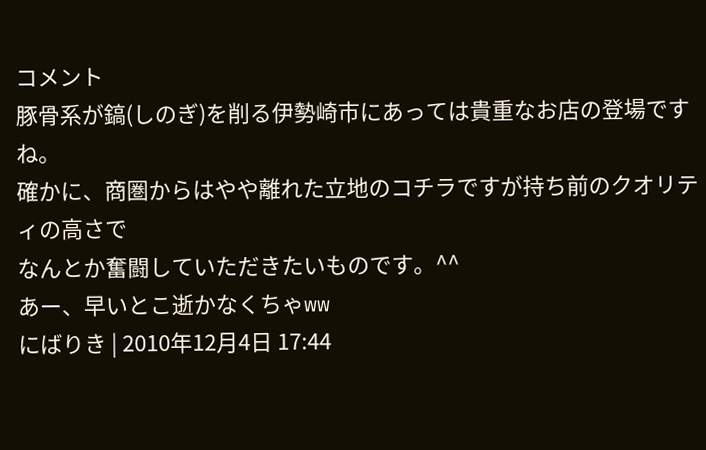コメント
豚骨系が鎬(しのぎ)を削る伊勢崎市にあっては貴重なお店の登場ですね。
確かに、商圏からはやや離れた立地のコチラですが持ち前のクオリティの高さで
なんとか奮闘していただきたいものです。^^
あー、早いとこ逝かなくちゃww
にばりき | 2010年12月4日 17:44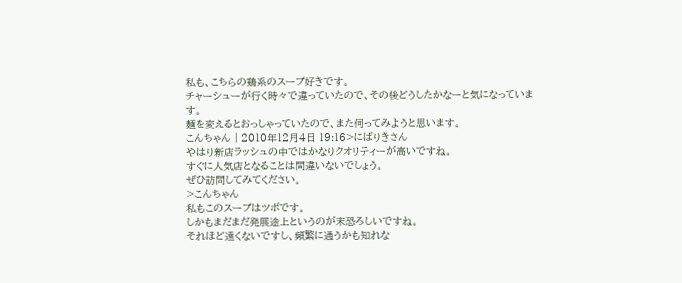私も、こちらの鶏系のスープ好きです。
チャーシューが行く時々で違っていたので、その後どうしたかなーと気になっています。
麺を変えるとおっしゃっていたので、また伺ってみようと思います。
こんちゃん | 2010年12月4日 19:16>にばりきさん
やはり新店ラッシュの中ではかなりクオリティーが高いですね。
すぐに人気店となることは間違いないでしょう。
ぜひ訪問してみてください。
>こんちゃん
私もこのスープはツボです。
しかもまだまだ発展途上というのが末恐ろしいですね。
それほど遠くないですし、頻繁に通うかも知れな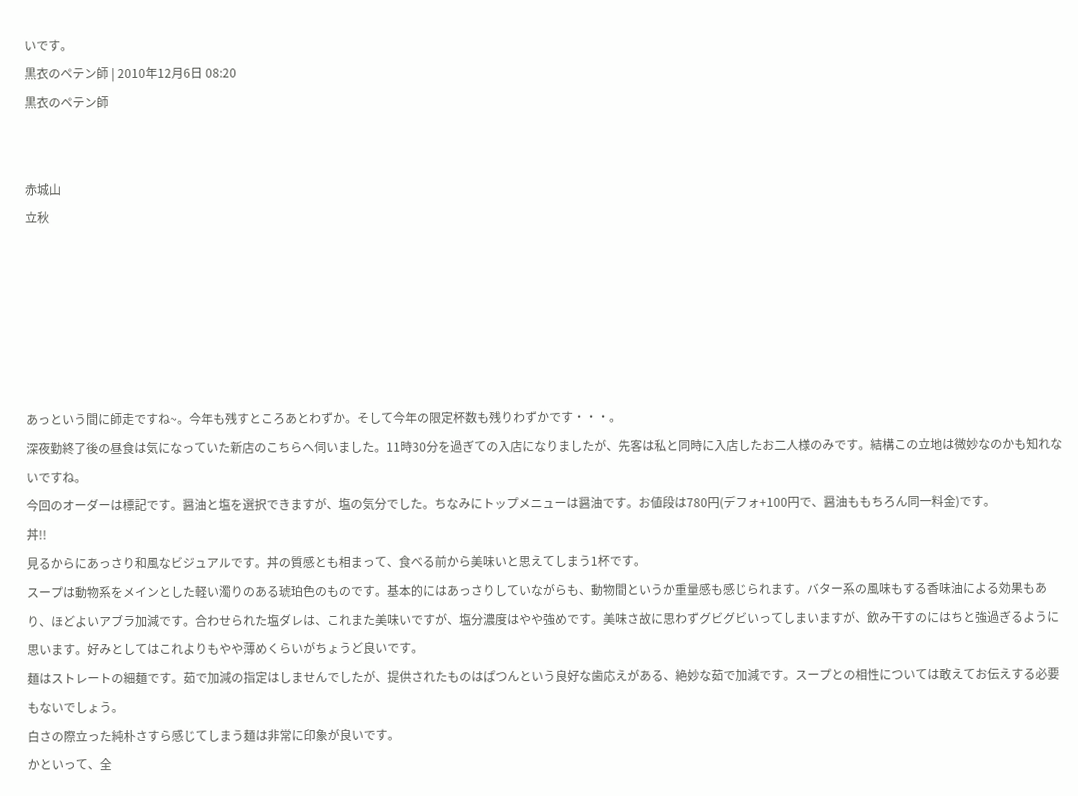いです。
黒衣のペテン師 | 2010年12月6日 08:20
黒衣のペテン師


赤城山
立秋






あっという間に師走ですね~。今年も残すところあとわずか。そして今年の限定杯数も残りわずかです・・・。
深夜勤終了後の昼食は気になっていた新店のこちらへ伺いました。11時30分を過ぎての入店になりましたが、先客は私と同時に入店したお二人様のみです。結構この立地は微妙なのかも知れないですね。
今回のオーダーは標記です。醤油と塩を選択できますが、塩の気分でした。ちなみにトップメニューは醤油です。お値段は780円(デフォ+100円で、醤油ももちろん同一料金)です。
丼!!
見るからにあっさり和風なビジュアルです。丼の質感とも相まって、食べる前から美味いと思えてしまう1杯です。
スープは動物系をメインとした軽い濁りのある琥珀色のものです。基本的にはあっさりしていながらも、動物間というか重量感も感じられます。バター系の風味もする香味油による効果もあり、ほどよいアブラ加減です。合わせられた塩ダレは、これまた美味いですが、塩分濃度はやや強めです。美味さ故に思わずグビグビいってしまいますが、飲み干すのにはちと強過ぎるように思います。好みとしてはこれよりもやや薄めくらいがちょうど良いです。
麺はストレートの細麺です。茹で加減の指定はしませんでしたが、提供されたものはぱつんという良好な歯応えがある、絶妙な茹で加減です。スープとの相性については敢えてお伝えする必要もないでしょう。
白さの際立った純朴さすら感じてしまう麺は非常に印象が良いです。
かといって、全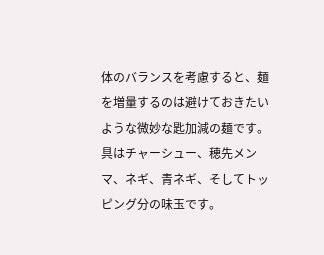体のバランスを考慮すると、麺を増量するのは避けておきたいような微妙な匙加減の麺です。
具はチャーシュー、穂先メンマ、ネギ、青ネギ、そしてトッピング分の味玉です。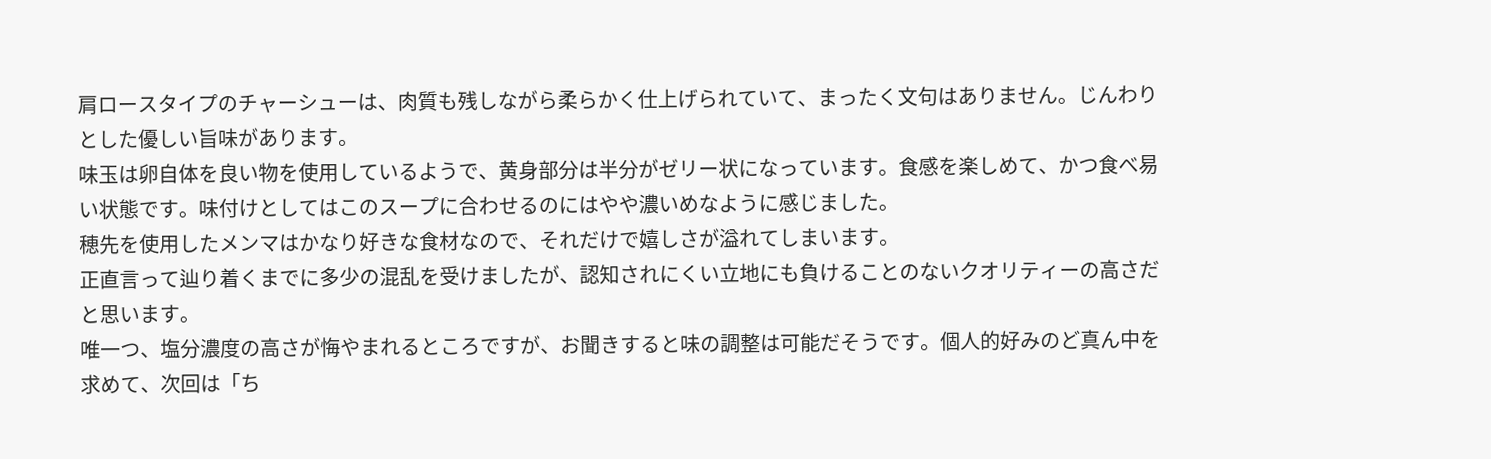肩ロースタイプのチャーシューは、肉質も残しながら柔らかく仕上げられていて、まったく文句はありません。じんわりとした優しい旨味があります。
味玉は卵自体を良い物を使用しているようで、黄身部分は半分がゼリー状になっています。食感を楽しめて、かつ食べ易い状態です。味付けとしてはこのスープに合わせるのにはやや濃いめなように感じました。
穂先を使用したメンマはかなり好きな食材なので、それだけで嬉しさが溢れてしまいます。
正直言って辿り着くまでに多少の混乱を受けましたが、認知されにくい立地にも負けることのないクオリティーの高さだと思います。
唯一つ、塩分濃度の高さが悔やまれるところですが、お聞きすると味の調整は可能だそうです。個人的好みのど真ん中を求めて、次回は「ち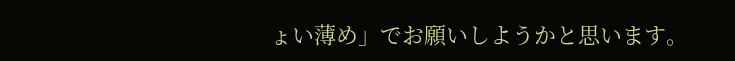ょい薄め」でお願いしようかと思います。